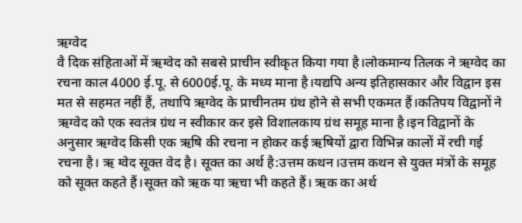ऋग्वेद
वै दिक संहिताओं में ऋग्वेद को सबसे प्राचीन स्वीकृत किया गया है।लोकमान्य तिलक ने ऋग्वेद का रचना काल 4000 ई.पू. से 6000ई.पू. के मध्य माना है।यद्यपि अन्य इतिहासकार और विद्वान इस मत से सहमत नहीं हैं, तथापि ऋग्वेद के प्राचीनतम ग्रंथ होने से सभी एकमत हैं।कतिपय विद्वानों ने ऋग्वेद को एक स्वतंत्र ग्रंथ न स्वीकार कर इसे विशालकाय ग्रंथ समूह माना है।इन विद्वानों के अनुसार ऋग्वेद किसी एक ऋषि की रचना न होकर कई ऋषियों द्वारा विभिन्न कालों में रची गई रचना है। ऋ ग्वेद सूक्त वेद है। सूक्त का अर्थ है:उत्तम कथन।उत्तम कथन से युक्त मंत्रों के समूह को सूक्त कहते हैं।सूक्त को ऋक या ऋचा भी कहते हैं। ऋक का अर्थ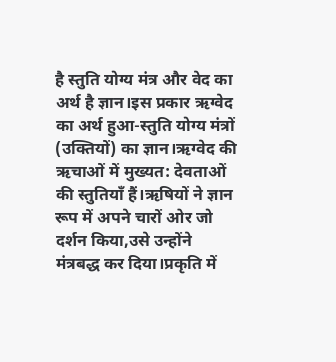है स्तुति योग्य मंत्र और वेद का अर्थ है ज्ञान।इस प्रकार ऋग्वेद का अर्थ हुआ-स्तुति योग्य मंत्रों (उक्तियों) का ज्ञान।ऋग्वेद की ऋचाओं में मुख्यत: देवताओं की स्तुतियाँ हैं।ऋषियों ने ज्ञान रूप में अपने चारों ओर जो दर्शन किया,उसे उन्होंने मंत्रबद्ध कर दिया।प्रकृति में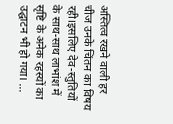अस्तित्व रखने वाली हर चीज उनके चिंतन का विषय रही।इसलिए देव-स्तुतियों के साथ-साथ लाभांश में सृष्टि के अनेक रहस्यों का उद्घाटन भी हो गया। ...